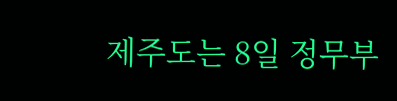제주도는 8일 정무부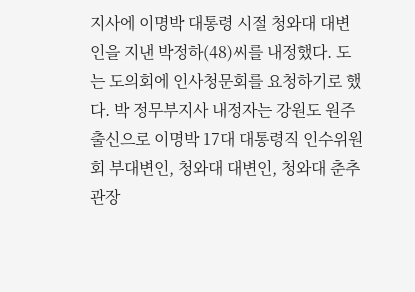지사에 이명박 대통령 시절 청와대 대변인을 지낸 박정하(48)씨를 내정했다. 도는 도의회에 인사청문회를 요청하기로 했다. 박 정무부지사 내정자는 강원도 원주 출신으로 이명박 17대 대통령직 인수위원회 부대변인, 청와대 대변인, 청와대 춘추관장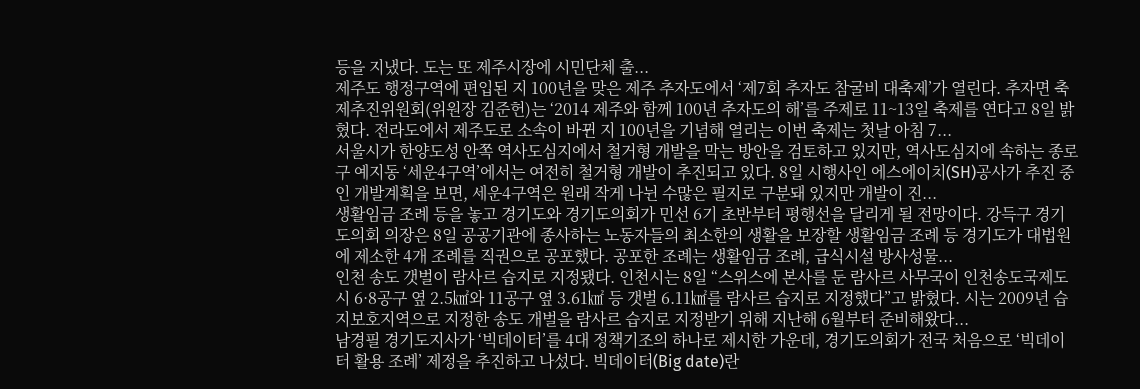등을 지냈다. 도는 또 제주시장에 시민단체 출...
제주도 행정구역에 편입된 지 100년을 맞은 제주 추자도에서 ‘제7회 추자도 참굴비 대축제’가 열린다. 추자면 축제추진위원회(위원장 김준헌)는 ‘2014 제주와 함께 100년 추자도의 해’를 주제로 11~13일 축제를 연다고 8일 밝혔다. 전라도에서 제주도로 소속이 바뀐 지 100년을 기념해 열리는 이번 축제는 첫날 아침 7...
서울시가 한양도성 안쪽 역사도심지에서 철거형 개발을 막는 방안을 검토하고 있지만, 역사도심지에 속하는 종로구 예지동 ‘세운4구역’에서는 여전히 철거형 개발이 추진되고 있다. 8일 시행사인 에스에이치(SH)공사가 추진 중인 개발계획을 보면, 세운4구역은 원래 작게 나뉜 수많은 필지로 구분돼 있지만 개발이 진...
생활임금 조례 등을 놓고 경기도와 경기도의회가 민선 6기 초반부터 평행선을 달리게 될 전망이다. 강득구 경기도의회 의장은 8일 공공기관에 종사하는 노동자들의 최소한의 생활을 보장할 생활임금 조례 등 경기도가 대법원에 제소한 4개 조례를 직권으로 공포했다. 공포한 조례는 생활임금 조례, 급식시설 방사성물...
인천 송도 갯벌이 람사르 습지로 지정됐다. 인천시는 8일 “스위스에 본사를 둔 람사르 사무국이 인천송도국제도시 6·8공구 옆 2.5㎢와 11공구 옆 3.61㎢ 등 갯벌 6.11㎢를 람사르 습지로 지정했다”고 밝혔다. 시는 2009년 습지보호지역으로 지정한 송도 개벌을 람사르 습지로 지정받기 위해 지난해 6월부터 준비해왔다...
남경필 경기도지사가 ‘빅데이터’를 4대 정책기조의 하나로 제시한 가운데, 경기도의회가 전국 처음으로 ‘빅데이터 활용 조례’ 제정을 추진하고 나섰다. 빅데이터(Big date)란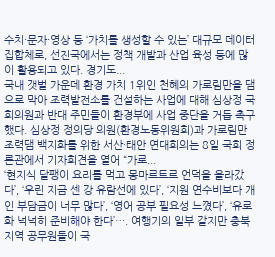수치·문자·영상 등 ‘가치를 생성할 수 있는’ 대규모 데이터 집합체로, 선진국에서는 정책 개발과 산업 육성 등에 많이 활용되고 있다. 경기도...
국내 갯벌 가운데 환경 가치 1위인 천혜의 가로림만을 댐으로 막아 조력발전소를 건설하는 사업에 대해 심상정 국회의원과 반대 주민들이 환경부에 사업 중단을 거듭 촉구했다. 심상정 정의당 의원(환경노동위원회)과 가로림만 조력댐 백지화를 위한 서산·태안 연대회의는 8일 국회 정론관에서 기자회견을 열어 “가로...
‘현지식 달팽이 요리를 먹고 몽마르트르 언덕을 올라갔다’, ‘우린 지금 센 강 유람선에 있다’, ‘지원 연수비보다 개인 부담금이 너무 많다’, ‘영어 공부 필요성 느꼈다’, ‘유로화 넉넉히 준비해야 한다’…. 여행기의 일부 같지만 충북지역 공무원들이 국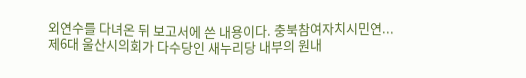외연수를 다녀온 뒤 보고서에 쓴 내용이다. 충북참여자치시민연...
제6대 울산시의회가 다수당인 새누리당 내부의 원내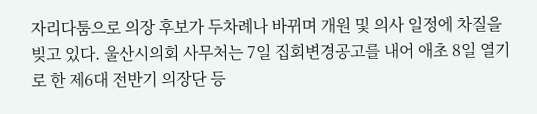자리다툼으로 의장 후보가 두차례나 바뀌며 개원 및 의사 일정에 차질을 빚고 있다. 울산시의회 사무처는 7일 집회변경공고를 내어 애초 8일 열기로 한 제6대 전반기 의장단 등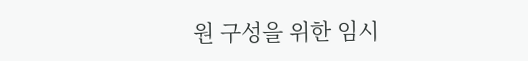원 구성을 위한 임시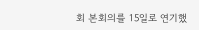회 본회의를 15일로 연기했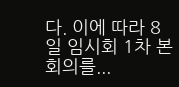다. 이에 따라 8일 임시회 1차 본회의를...